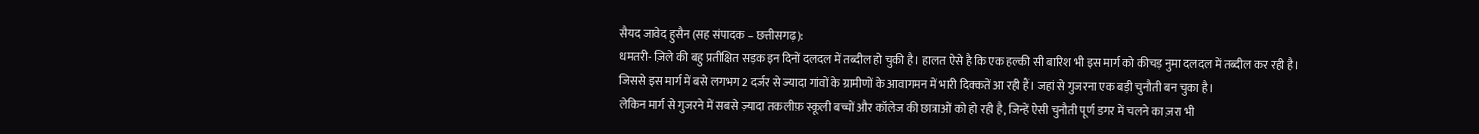सैयद जावेद हुसैन (सह संपादक – छत्तीसगढ़):
धमतरी- ज़िले की बहु प्रतीक्षित सड़क इन दिनों दलदल में तब्दील हो चुकी है। हालत ऐसे है कि एक हल्की सी बारिश भी इस मार्ग को कीचड़ नुमा दलदल में तब्दील कर रही है।
जिससे इस मार्ग में बसे लगभग 2 दर्जर से ज्यादा गांवों के ग्रामीणों के आवागमन में भारी दिक्कतें आ रही हैं। जहां से गुजरना एक बड़ी चुनौती बन चुका है।
लेकिन मार्ग से गुजरने में सबसे ज़्यादा तकलीफ़ स्कूली बच्चों और कॉलेज की छात्राओं को हो रही है, जिन्हें ऐसी चुनौती पूर्ण डगर में चलने का ज़रा भी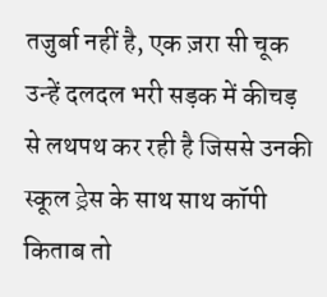तजुर्बा नहीं है, एक ज़रा सी चूक उन्हें दलदल भरी सड़क में कीचड़ से लथपथ कर रही है जिससे उनकी स्कूल ड्रेस के साथ साथ कॉपी किताब तो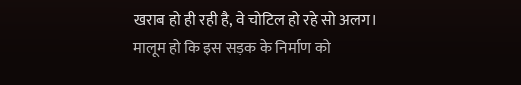खराब हो ही रही है, वे चोटिल हो रहे सो अलग।
मालूम हो कि इस सड़क के निर्माण को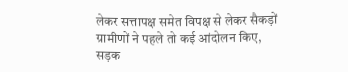लेकर सत्तापक्ष समेत विपक्ष से लेकर सैकड़ों ग्रामीणों ने पहले तो कई आंदोलन किए, सड़क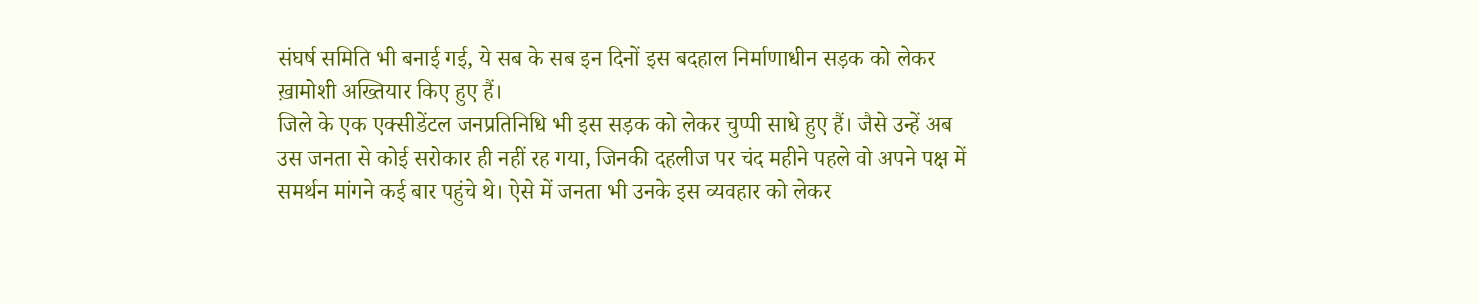संघर्ष समिति भी बनाई गई, ये सब के सब इन दिनों इस बदहाल निर्माणाधीन सड़क को लेकर ख़ामोशी अख्तियार किए हुए हैं।
जिले के एक एक्सीडेंटल जनप्रतिनिधि भी इस सड़क को लेकर चुप्पी साधे हुए हैं। जैसे उन्हें अब उस जनता से कोई सरोकार ही नहीं रह गया, जिनकी दहलीज पर चंद महीने पहले वो अपने पक्ष में समर्थन मांगने कई बार पहुंचे थे। ऐसे में जनता भी उनके इस व्यवहार को लेकर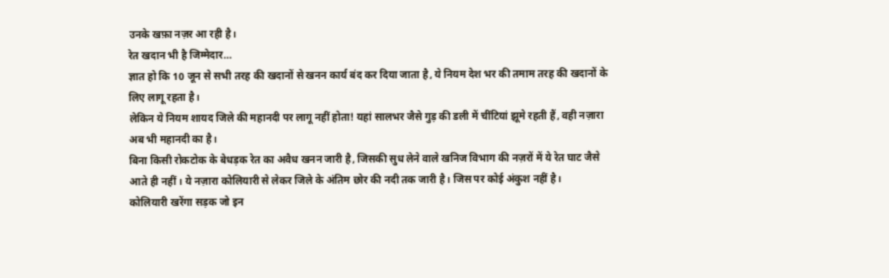उनके खफ़ा नज़र आ रही है।
रेत खदान भी है जिम्मेदार…
ज्ञात हो कि 10 जून से सभी तरह की खदानों से खनन कार्य बंद कर दिया जाता है, ये नियम देश भर की तमाम तरह की खदानों के लिए लागू रहता है।
लेकिन ये नियम शायद जिले की महानदी पर लागू नहीं होता! यहां सालभर जैसे गुड़ की डली में चींटियां झूमे रहती हैं, वही नज़ारा अब भी महानदी का है।
बिना किसी रोकटोक के बेधड़क रेत का अवैध खनन जारी है, जिसकी सुध लेने वाले खनिज विभाग की नज़रों में ये रेत घाट जैसे आते ही नहीं। ये नज़ारा कोलियारी से लेकर जिले के अंतिम छोर की नदी तक जारी है। जिस पर कोई अंकुश नहीं है।
कोलियारी खरेंगा सड़क जो इन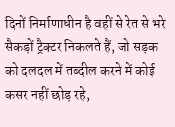दिनों निर्माणाधीन है वहीं से रेत से भरे सैकड़ों ट्रैक्टर निकलते हैं, जो सड़क को दलदल में तब्दील करने में कोई कसर नहीं छोड़ रहे,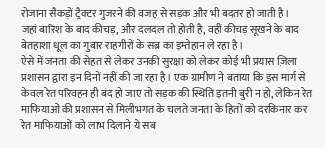रोजाना सैकड़ों ट्रैक्टर गुजरने की वजह से सड़क और भी बदतर हो जाती है।
जहां बारिश के बाद कीचड़, और दलदल तो होती है, वहीं कीचड़ सूखने के बाद बेतहाशा धूल का गुबार राहगीरों के सब्र का इम्तेहान ले रहा है।
ऐसे में जनता की सेहत से लेकर उनकी सुरक्षा को लेकर कोई भी प्रयास ज़िला प्रशासन द्वारा इन दिनों नहीं की जा रहा है। एक ग्रामीण ने बताया कि इस मार्ग से केवल रेत परिवहन ही बंद हो जाए तो सड़क की स्थिति इतनी बुरी न हो, लेकिन रेत माफियाओं की प्रशासन से मिलीभगत के चलते जनता के हितों को दरकिनार कर रेत माफियाओं को लाभ दिलाने ये सब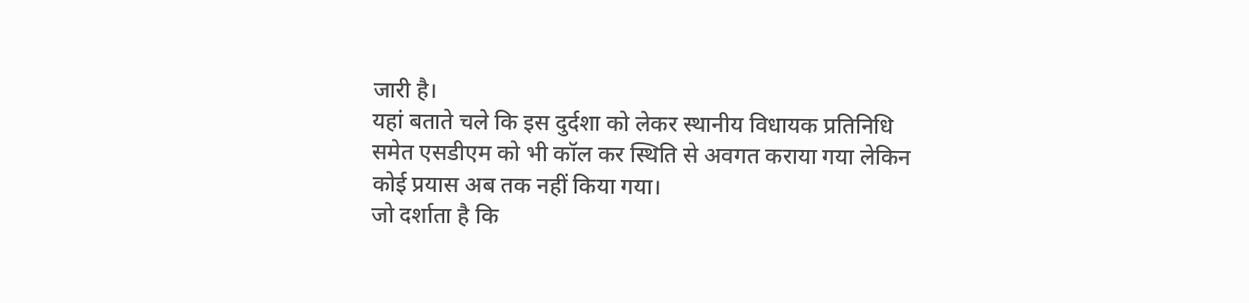जारी है।
यहां बताते चले कि इस दुर्दशा को लेकर स्थानीय विधायक प्रतिनिधि समेत एसडीएम को भी कॉल कर स्थिति से अवगत कराया गया लेकिन कोई प्रयास अब तक नहीं किया गया।
जो दर्शाता है कि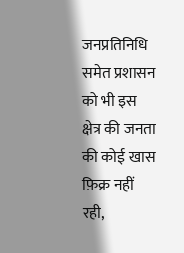जनप्रतिनिधि समेत प्रशासन को भी इस क्षेत्र की जनता की कोई खास फ़िक्र नहीं रही,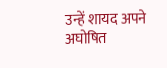उन्हें शायद अपने अघोषित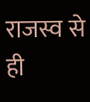राजस्व से ही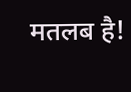मतलब है!